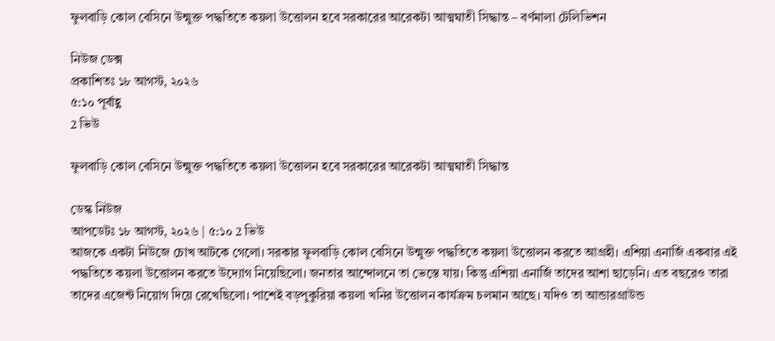ফুলবাড়ি কোল বেসিনে উন্মুক্ত পদ্ধতিতে কয়লা উত্তোলন হবে সরকারের আরেকটা আত্মঘাতী সিদ্ধান্ত – বর্ণমালা টেলিভিশন

নিউজ ডেক্স
প্রকাশিতঃ ১৮ আগস্ট, ২০২৬
৫:১০ পূর্বাহ্ণ
2 ভিউ

ফুলবাড়ি কোল বেসিনে উন্মুক্ত পদ্ধতিতে কয়লা উত্তোলন হবে সরকারের আরেকটা আত্মঘাতী সিদ্ধান্ত

ডেস্ক নিউজ
আপডেটঃ ১৮ আগস্ট, ২০২৬ | ৫:১০ 2 ভিউ
আজকে একটা নিউজে চোখ আটকে গেলো। সরকার ফুলবাড়ি কোল বেসিনে উন্মুক্ত পদ্ধতিতে কয়লা উত্তোলন করতে আগ্রহী। এশিয়া এনার্জি একবার এই পদ্ধতিতে কয়লা উত্তোলন করতে উদ্যোগ নিয়েছিলো। জনতার আন্দোলনে তা ভেস্তে যায়। কিন্তু এশিয়া এনার্জি তাদের আশা ছাড়েনি। এত বছরেও তারা তাদের এজেন্ট নিয়োগ দিয়ে রেখেছিলো। পাশেই বড়পুকুরিয়া কয়লা খনির উত্তোলন কার্যক্রম চলমান আছে। যদিও তা আন্ডারগ্রাউন্ড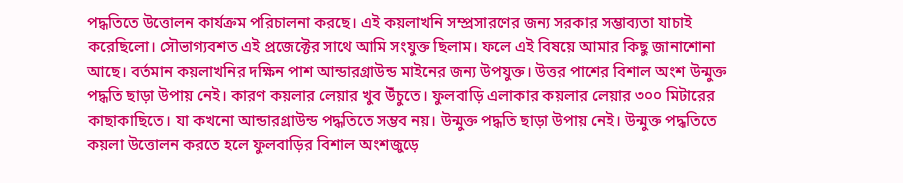পদ্ধতিতে উত্তোলন কার্যক্রম পরিচালনা করছে। এই কয়লাখনি সম্প্রসারণের জন্য সরকার সম্ভাব্যতা যাচাই করেছিলো। সৌভাগ্যবশত এই প্রজেক্টের সাথে আমি সংযুক্ত ছিলাম। ফলে এই বিষয়ে আমার কিছু জানাশোনা আছে। বর্তমান কয়লাখনির দক্ষিন পাশ আন্ডারগ্রাউন্ড মাইনের জন্য উপযুক্ত। উত্তর পাশের বিশাল অংশ উন্মুক্ত পদ্ধতি ছাড়া উপায় নেই। কারণ কয়লার লেয়ার খুব উঁচুতে। ফুলবাড়ি এলাকার কয়লার লেয়ার ৩০০ মিটারের কাছাকাছিতে। যা কখনো আন্ডারগ্রাউন্ড পদ্ধতিতে সম্ভব নয়। উন্মুক্ত পদ্ধতি ছাড়া উপায় নেই। উন্মুক্ত পদ্ধতিতে কয়লা উত্তোলন করতে হলে ফুলবাড়ির বিশাল অংশজুড়ে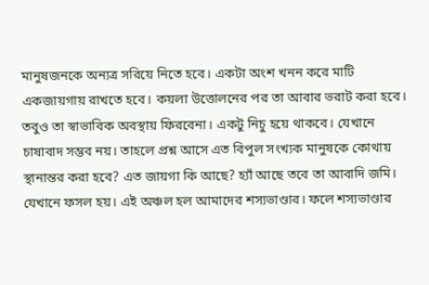মানুষজনকে অন্যত্র সরিয়ে নিতে হবে। একটা অংশ খনন করে মাটি একজায়গায় রাখতে হবে। কয়লা উত্তোলনের পর তা আবার ভরাট করা হবে। তবুও তা স্বাভাবিক অবস্থায় ফিরবেনা। একটু নিচু হয়ে থাকবে। যেখানে চাষাবাদ সম্ভব নয়। তাহলে প্রশ্ন আসে এত বিপুল সংখ্যক মানুষকে কোথায় স্থানান্তর করা হবে? এত জায়গা কি আছে? হ্যাঁ আছে তবে তা আবাদি জমি। যেখানে ফসল হয়। এই অঞ্চল হল আমাদের শস্যভাণ্ডার। ফলে শস্যভাণ্ডার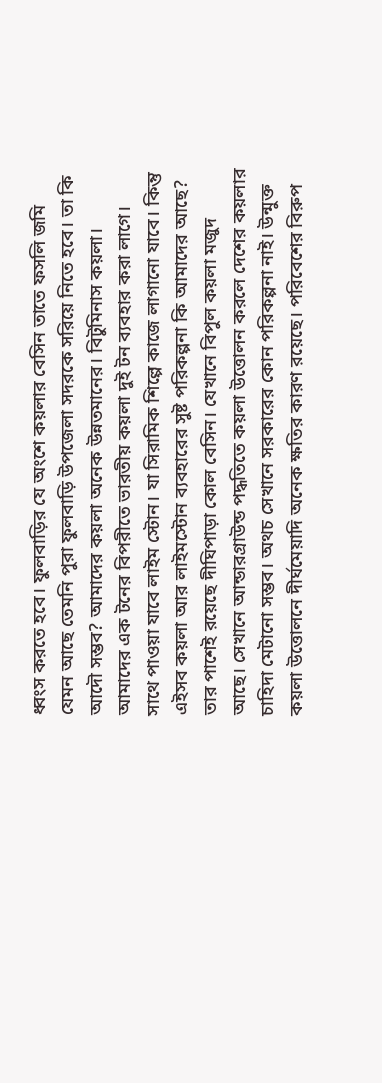ধ্বংস করতে হবে। ফুলবাড়ির যে অংশে কয়লার বেসিন তাতে ফসলি জমি যেমন আছে তেমনি পুরা ফুলবাড়ি উপজেলা সদরকে সরিয়ে নিতে হবে। তা কি আদৌ সম্ভব? আমাদের কয়লা অনেক উন্নতমানের। বিটুমিনাস কয়লা। আমাদের এক টনের বিপরীতে ভারতীয় কয়লা দুই টন ব্যবহার করা লাগে। সাথে পাওয়া যাবে লাইম স্টোন। যা সিরামিক শিল্পে কাজে লাগানো যাবে। কিন্তু এইসব কয়লা আর লাইমস্টোন ব্যবহারের সুষ্ট পরিকল্পনা কি আমাদের আছে? তার পাশেই রয়েছে দীঘিপাড়া কোল বেসিন। যেখানে বিপুল কয়লা মজুদ আছে। সেখানে আন্ডারগ্রাউন্ড পদ্ধতিতে কয়লা উত্তোলন করলে দেশের কয়লার চাহিদা মেটানো সম্ভব। অথচ সেখানে সরকারের কোন পরিকল্পনা নাই। উন্মুক্ত কয়লা উত্তোলনে দীর্ঘমেয়াদি অনেক ক্ষতির কারণ রয়েছে। পরিবেশের বিরুপ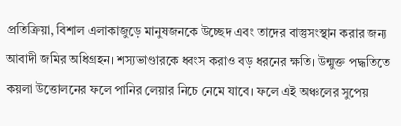প্রতিক্রিয়া, বিশাল এলাকাজুড়ে মানুষজনকে উচ্ছেদ এবং তাদের বাস্তুসংস্থান করার জন্য আবাদী জমির অধিগ্রহন। শস্যভাণ্ডারকে ধ্বংস করাও বড় ধরনের ক্ষতি। উন্মুক্ত পদ্ধতিতে কয়লা উত্তোলনের ফলে পানির লেয়ার নিচে নেমে যাবে। ফলে এই অঞ্চলের সুপেয়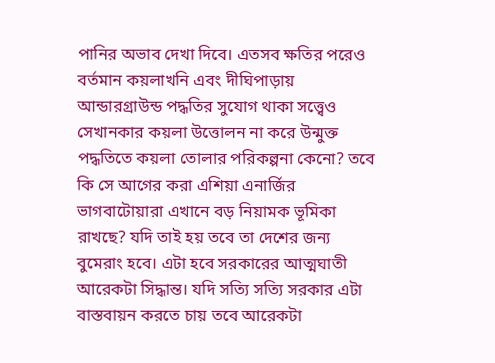পানির অভাব দেখা দিবে। এতসব ক্ষতির পরেও বর্তমান কয়লাখনি এবং দীঘিপাড়ায় আন্ডারগ্রাউন্ড পদ্ধতির সুযোগ থাকা সত্ত্বেও সেখানকার কয়লা উত্তোলন না করে উন্মুক্ত পদ্ধতিতে কয়লা তোলার পরিকল্পনা কেনো? তবে কি সে আগের করা এশিয়া এনার্জির ভাগবাটোয়ারা এখানে বড় নিয়ামক ভূমিকা রাখছে? যদি তাই হয় তবে তা দেশের জন্য বুমেরাং হবে। এটা হবে সরকারের আত্মঘাতী আরেকটা সিদ্ধান্ত। যদি সত্যি সত্যি সরকার এটা বাস্তবায়ন করতে চায় তবে আরেকটা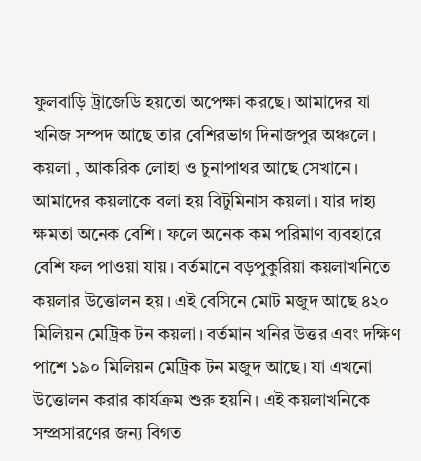ফুলবাড়ি ট্রাজেডি হয়তো অপেক্ষা করছে। আমাদের যা খনিজ সম্পদ আছে তার বেশিরভাগ দিনাজপুর অঞ্চলে। কয়লা , আকরিক লোহা ও চুনাপাথর আছে সেখানে। আমাদের কয়লাকে বলা হয় বিটুমিনাস কয়লা। যার দাহ্য ক্ষমতা অনেক বেশি। ফলে অনেক কম পরিমাণ ব্যবহারে বেশি ফল পাওয়া যায়। বর্তমানে বড়পুকুরিয়া কয়লাখনিতে কয়লার উত্তোলন হয়। এই বেসিনে মোট মজুদ আছে ৪২০ মিলিয়ন মেট্রিক টন কয়লা। বর্তমান খনির উত্তর এবং দক্ষিণ পাশে ১৯০ মিলিয়ন মেট্রিক টন মজুদ আছে। যা এখনো উত্তোলন করার কার্যক্রম শুরু হয়নি। এই কয়লাখনিকে সম্প্রসারণের জন্য বিগত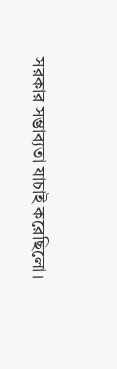সরকার সম্ভাব্যতা যাচাই করেছিলো।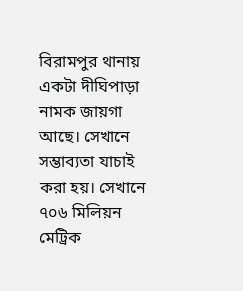বিরামপুর থানায় একটা দীঘিপাড়া নামক জায়গা আছে। সেখানে সম্ভাব্যতা যাচাই করা হয়। সেখানে ৭০৬ মিলিয়ন মেট্রিক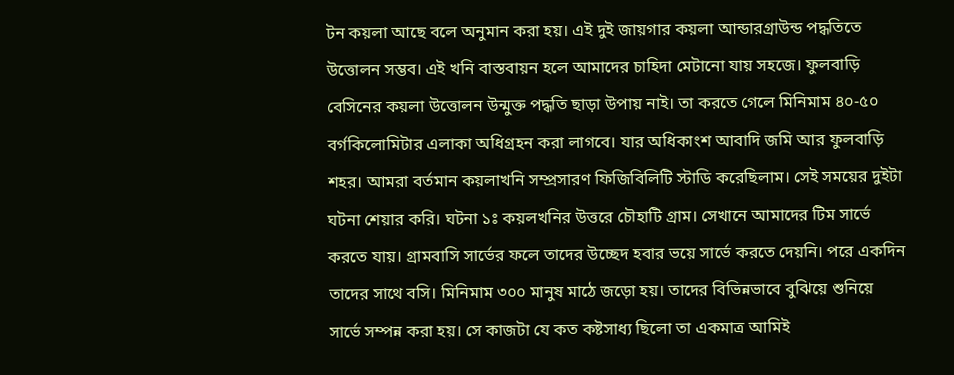টন কয়লা আছে বলে অনুমান করা হয়। এই দুই জায়গার কয়লা আন্ডারগ্রাউন্ড পদ্ধতিতে উত্তোলন সম্ভব। এই খনি বাস্তবায়ন হলে আমাদের চাহিদা মেটানো যায় সহজে। ফুলবাড়ি বেসিনের কয়লা উত্তোলন উন্মুক্ত পদ্ধতি ছাড়া উপায় নাই। তা করতে গেলে মিনিমাম ৪০-৫০ বর্গকিলোমিটার এলাকা অধিগ্রহন করা লাগবে। যার অধিকাংশ আবাদি জমি আর ফুলবাড়ি শহর। আমরা বর্তমান কয়লাখনি সম্প্রসারণ ফিজিবিলিটি স্টাডি করেছিলাম। সেই সময়ের দুইটা ঘটনা শেয়ার করি। ঘটনা ১ঃ কয়লখনির উত্তরে চৌহাটি গ্রাম। সেখানে আমাদের টিম সার্ভে করতে যায়। গ্রামবাসি সার্ভের ফলে তাদের উচ্ছেদ হবার ভয়ে সার্ভে করতে দেয়নি। পরে একদিন তাদের সাথে বসি। মিনিমাম ৩০০ মানুষ মাঠে জড়ো হয়। তাদের বিভিন্নভাবে বুঝিয়ে শুনিয়ে সার্ভে সম্পন্ন করা হয়। সে কাজটা যে কত কষ্টসাধ্য ছিলো তা একমাত্র আমিই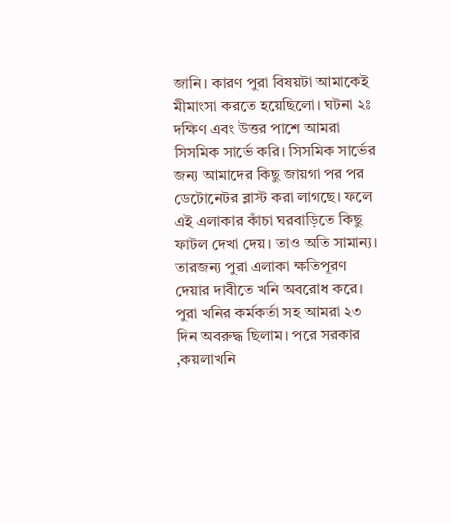জানি। কারণ পুরা বিষয়টা আমাকেই মীমাংসা করতে হয়েছিলো। ঘটনা ২ঃ দক্ষিণ এবং উত্তর পাশে আমরা সিসমিক সার্ভে করি। সিসমিক সার্ভের জন্য আমাদের কিছু জায়গা পর পর ডেটোনেটর ব্লাস্ট করা লাগছে। ফলে এই এলাকার কাঁচা ঘরবাড়িতে কিছু ফাটল দেখা দেয়। তাও অতি সামান্য। তারজন্য পুরা এলাকা ক্ষতিপূরণ দেয়ার দাবীতে খনি অবরোধ করে। পুরা খনির কর্মকর্তা সহ আমরা ২৩ দিন অবরুদ্ধ ছিলাম। পরে সরকার ,কয়লাখনি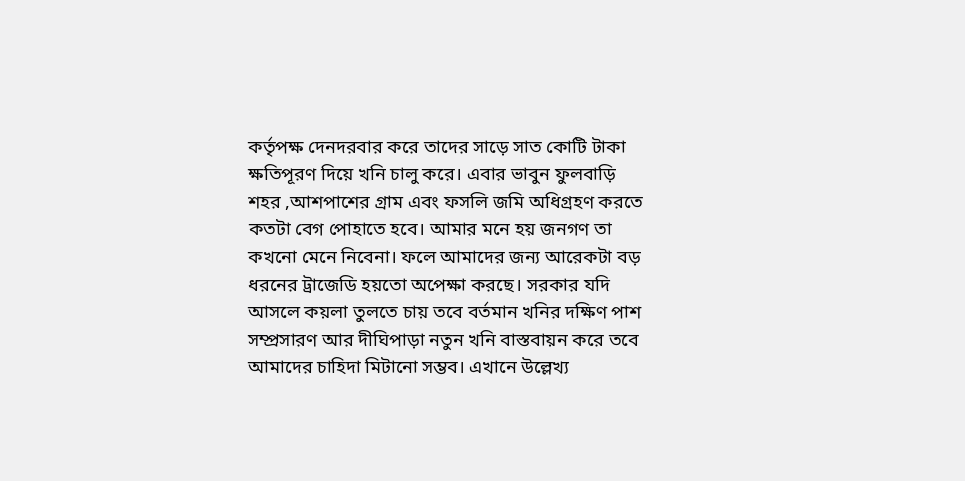কর্তৃপক্ষ দেনদরবার করে তাদের সাড়ে সাত কোটি টাকা ক্ষতিপূরণ দিয়ে খনি চালু করে। এবার ভাবুন ফুলবাড়ি শহর ,আশপাশের গ্রাম এবং ফসলি জমি অধিগ্রহণ করতে কতটা বেগ পোহাতে হবে। আমার মনে হয় জনগণ তা কখনো মেনে নিবেনা। ফলে আমাদের জন্য আরেকটা বড় ধরনের ট্রাজেডি হয়তো অপেক্ষা করছে। সরকার যদি আসলে কয়লা তুলতে চায় তবে বর্তমান খনির দক্ষিণ পাশ সম্প্রসারণ আর দীঘিপাড়া নতুন খনি বাস্তবায়ন করে তবে আমাদের চাহিদা মিটানো সম্ভব। এখানে উল্লেখ্য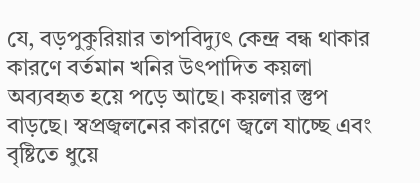যে, বড়পুকুরিয়ার তাপবিদ্যুৎ কেন্দ্র বন্ধ থাকার কারণে বর্তমান খনির উৎপাদিত কয়লা অব্যবহৃত হয়ে পড়ে আছে। কয়লার স্তুপ বাড়ছে। স্বপ্রজ্বলনের কারণে জ্বলে যাচ্ছে এবং বৃষ্টিতে ধুয়ে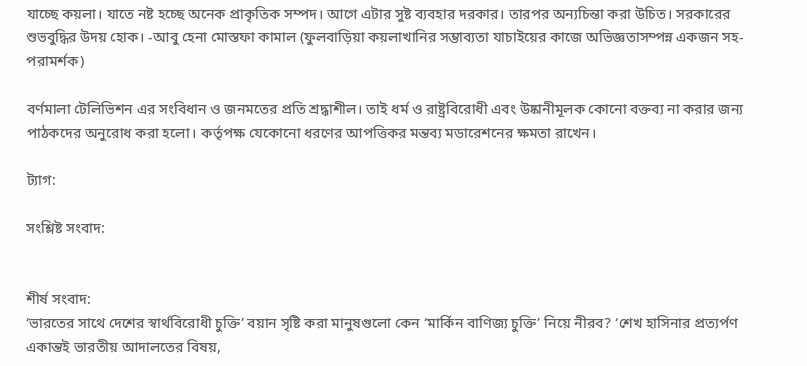যাচ্ছে কয়লা। যাতে নষ্ট হচ্ছে অনেক প্রাকৃতিক সম্পদ। আগে এটার সুষ্ট ব্যবহার দরকার। তারপর অন্যচিন্তা করা উচিত। সরকারের শুভবুদ্ধির উদয় হোক। -আবু হেনা মোস্তফা কামাল (ফুলবাড়িয়া কয়লাখানির সম্ভাব্যতা যাচাইয়ের কাজে অভিজ্ঞতাসম্পন্ন একজন সহ-পরামর্শক)

বর্ণমালা টেলিভিশন এর সংবিধান ও জনমতের প্রতি শ্রদ্ধাশীল। তাই ধর্ম ও রাষ্ট্রবিরোধী এবং উষ্কানীমূলক কোনো বক্তব্য না করার জন্য পাঠকদের অনুরোধ করা হলো। কর্তৃপক্ষ যেকোনো ধরণের আপত্তিকর মন্তব্য মডারেশনের ক্ষমতা রাখেন।

ট্যাগ:

সংশ্লিষ্ট সংবাদ:


শীর্ষ সংবাদ:
‘ভারতের সাথে দেশের স্বার্থবিরোধী চুক্তি’ বয়ান সৃষ্টি করা মানুষগুলো কেন ‘মার্কিন বাণিজ্য চুক্তি’ নিয়ে নীরব? ‘শেখ হাসিনার প্রত্যর্পণ একান্তই ভারতীয় আদালতের বিষয়,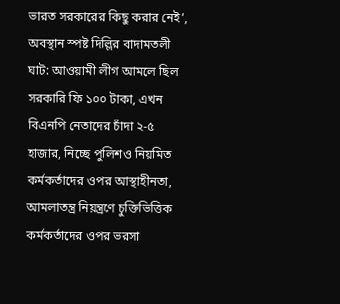ভারত সরকারের কিছু করার নেই’, অবস্থান স্পষ্ট দিল্লির বাদামতলী ঘাট: আওয়ামী লীগ আমলে ছিল সরকারি ফি ১০০ টাকা, এখন বিএনপি নেতাদের চাঁদা ২-৫ হাজার, নিচ্ছে পুলিশও নিয়মিত কর্মকর্তাদের ওপর আস্থাহীনতা, আমলাতন্ত্র নিয়ন্ত্রণে চুক্তিভিত্তিক কর্মকর্তাদের ওপর ভরসা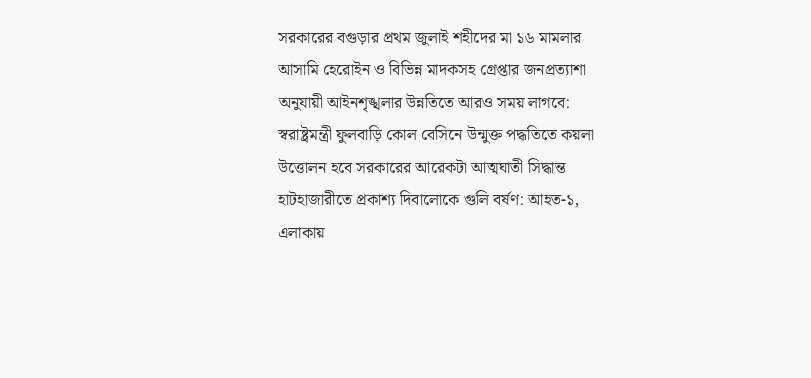সরকারের বগুড়ার প্রথম জুলাই শহীদের মা ১৬ মামলার আসামি হেরোইন ও বিভিন্ন মাদকসহ গ্রেপ্তার জনপ্রত্যাশা অনুযায়ী আইনশৃঙ্খলার উন্নতিতে আরও সময় লাগবে: স্বরাষ্ট্রমন্ত্রী ফুলবাড়ি কোল বেসিনে উন্মুক্ত পদ্ধতিতে কয়লা উত্তোলন হবে সরকারের আরেকটা আত্মঘাতী সিদ্ধান্ত হাটহাজারীতে প্রকাশ্য দিবালোকে গুলি বর্ষণ: আহত-১, এলাকায়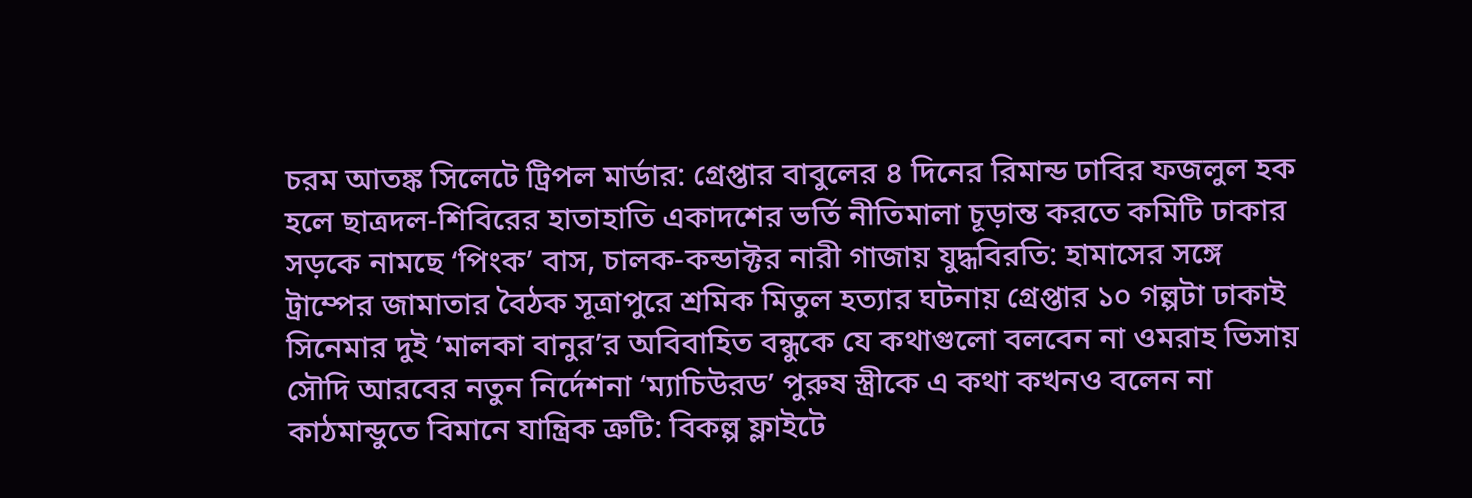চরম আতঙ্ক সিলেটে ট্রিপল মার্ডার: গ্রেপ্তার বাবুলের ৪ দিনের রিমান্ড ঢাবির ফজলুল হক হলে ছাত্রদল-শিবিরের হাতাহাতি একাদশের ভর্তি নীতিমালা চূড়ান্ত করতে কমিটি ঢাকার সড়কে নামছে ‘পিংক’ বাস, চালক-কন্ডাক্টর নারী গাজায় যুদ্ধবিরতি: হামাসের সঙ্গে ট্রাম্পের জামাতার বৈঠক সূত্রাপুরে শ্রমিক মিতুল হত্যার ঘটনায় গ্রেপ্তার ১০ গল্পটা ঢাকাই সিনেমার দুই ‘মালকা বানুর’র অবিবাহিত বন্ধুকে যে কথাগুলো বলবেন না ওমরাহ ভিসায় সৌদি আরবের নতুন নির্দেশনা ‘ম্যাচিউরড’ পুরুষ স্ত্রীকে এ কথা কখনও বলেন না কাঠমান্ডুতে বিমানে যান্ত্রিক ত্রুটি: বিকল্প ফ্লাইটে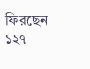ফিরছেন ১২৭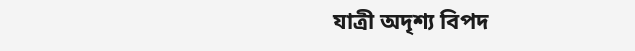যাত্রী অদৃশ্য বিপদ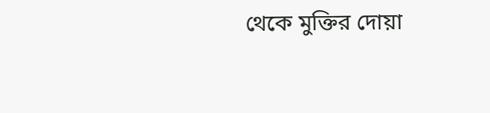থেকে মুক্তির দোয়া